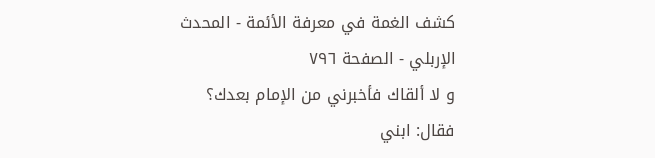كشف الغمة في معرفة الأئمة - المحدث الإربلي - الصفحة ٧٩٦
و لا ألقاك فأخبرني من الإمام بعدك؟ فقال: ابني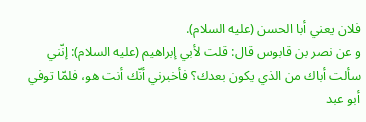فلان يعني أبا الحسن (عليه السلام).
و عن نصر بن قابوس قال: قلت لأبي إبراهيم (عليه السلام): إنّني سألت أباك من الذي يكون بعدك؟ فأخبرني أنّك أنت هو، فلمّا توفي أبو عبد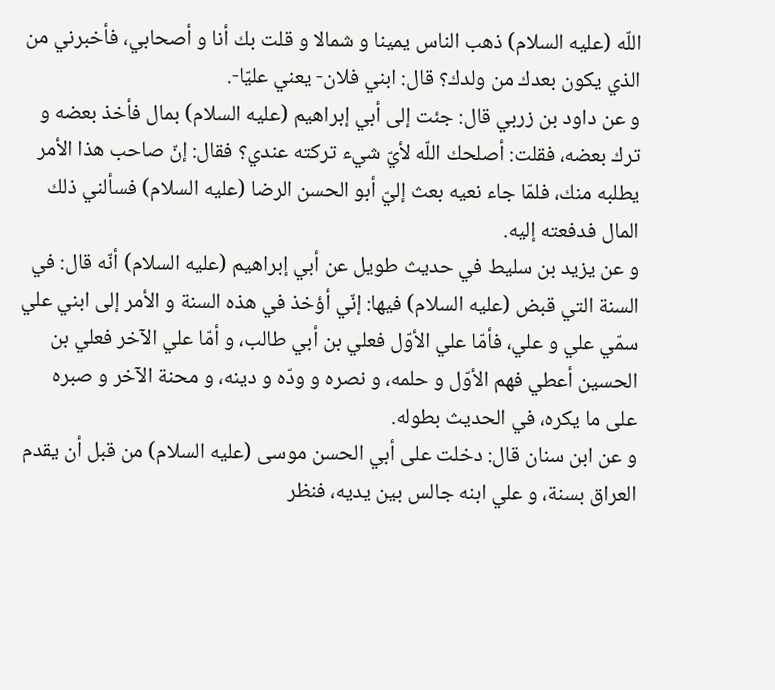اللّه (عليه السلام) ذهب الناس يمينا و شمالا و قلت بك أنا و أصحابي، فأخبرني من الذي يكون بعدك من ولدك؟ قال: ابني فلان- يعني عليّا-.
و عن داود بن زربي قال: جئت إلى أبي إبراهيم (عليه السلام) بمال فأخذ بعضه و ترك بعضه، فقلت: أصلحك اللّه لأيّ شيء تركته عندي؟ فقال: إنّ صاحب هذا الأمر يطلبه منك، فلمّا جاء نعيه بعث إليّ أبو الحسن الرضا (عليه السلام) فسألني ذلك المال فدفعته إليه.
و عن يزيد بن سليط في حديث طويل عن أبي إبراهيم (عليه السلام) أنّه قال: في السنة التي قبض (عليه السلام) فيها: إنّي أؤخذ في هذه السنة و الأمر إلى ابني علي سمّي علي و علي، فأمّا علي الأوّل فعلي بن أبي طالب، و أمّا علي الآخر فعلي بن الحسين أعطي فهم الأوّل و حلمه، و نصره و ودّه و دينه، و محنة الآخر و صبره على ما يكره، في الحديث بطوله.
و عن ابن سنان قال: دخلت على أبي الحسن موسى (عليه السلام) من قبل أن يقدم العراق بسنة، و علي ابنه جالس بين يديه، فنظر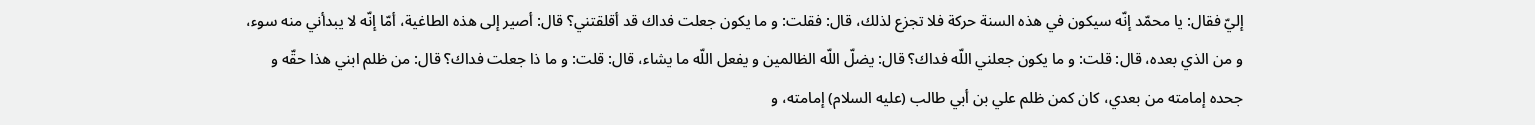إليّ فقال: يا محمّد إنّه سيكون في هذه السنة حركة فلا تجزع لذلك، قال: فقلت: و ما يكون جعلت فداك قد أقلقتني؟ قال: أصير إلى هذه الطاغية، أمّا إنّه لا يبدأني منه سوء، و من الذي بعده، قال: قلت: و ما يكون جعلني اللّه فداك؟ قال: يضلّ اللّه الظالمين و يفعل اللّه ما يشاء، قال: قلت: و ما ذا جعلت فداك؟ قال: من ظلم ابني هذا حقّه و جحده إمامته من بعدي، كان كمن ظلم علي بن أبي طالب (عليه السلام) إمامته، و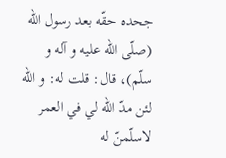جحده حقّه بعد رسول اللّه (صلّى اللّه عليه و آله و سلّم)، قال: قلت له: و اللّه لئن مدّ اللّه لي في العمر لاسلّمنّ له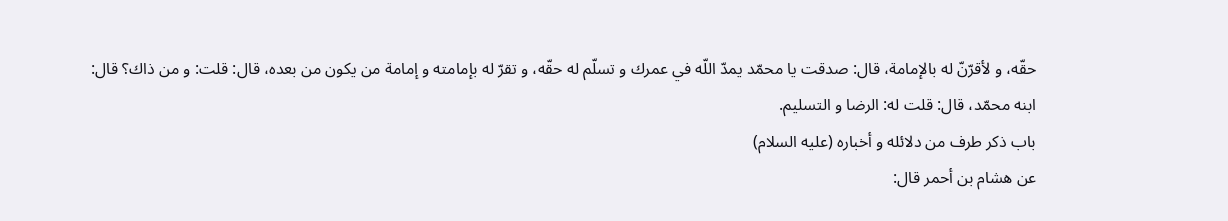حقّه، و لأقرّنّ له بالإمامة، قال: صدقت يا محمّد يمدّ اللّه في عمرك و تسلّم له حقّه، و تقرّ له بإمامته و إمامة من يكون من بعده، قال: قلت: و من ذاك؟ قال:
ابنه محمّد، قال: قلت له: الرضا و التسليم.
باب ذكر طرف من دلائله و أخباره (عليه السلام)
عن هشام بن أحمر قال: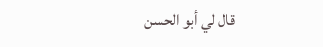قال لي أبو الحسن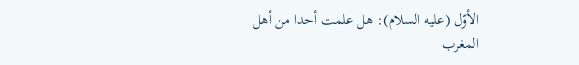الأوّل (عليه السلام): هل علمت أحدا من أهل المغرب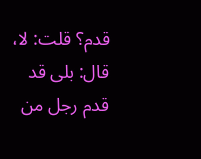قدم؟ قلت: لا، قال: بلى قد قدم رجل من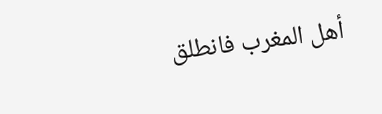أهل المغرب فانطلق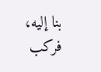بنا إليه، فركب